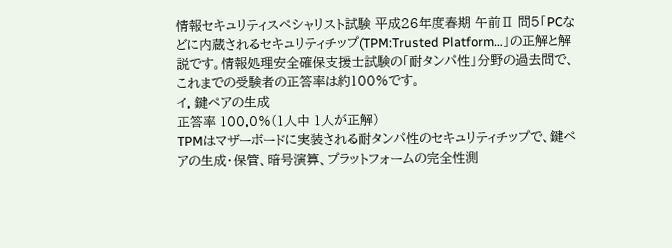情報セキュリティスペシャリスト試験 平成26年度春期 午前Ⅱ 問5「PCなどに内蔵されるセキュリティチップ(TPM:Trusted Platform…」の正解と解説です。情報処理安全確保支援士試験の「耐タンパ性」分野の過去問で、これまでの受験者の正答率は約100%です。
イ. 鍵ペアの生成
正答率 100.0%(1人中 1人が正解)
TPMはマザーボードに実装される耐タンパ性のセキュリティチップで、鍵ペアの生成・保管、暗号演算、プラットフォームの完全性測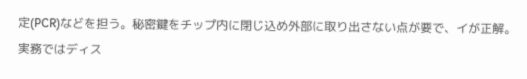定(PCR)などを担う。秘密鍵をチップ内に閉じ込め外部に取り出さない点が要で、イが正解。実務ではディス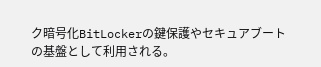ク暗号化BitLockerの鍵保護やセキュアブートの基盤として利用される。